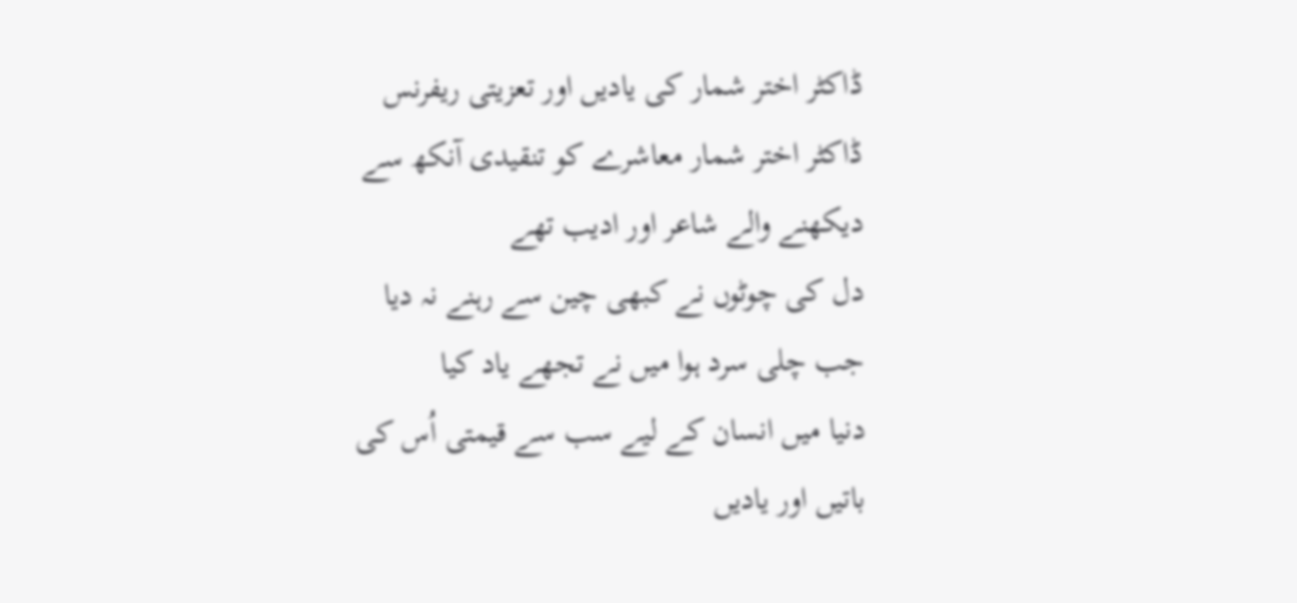ڈاکٹر اختر شمار کی یادیں اور تعزیتی ریفرنس
ڈاکٹر اختر شمار معاشرے کو تنقیدی آنکھ سے دیکھنے والے شاعر اور ادیب تھے
دل کی چوٹوں نے کبھی چین سے رہنے نہ دیا
جب چلی سرد ہوا میں نے تجھے یاد کیا
دنیا میں انسان کے لیے سب سے قیمتی اُس کی باتیں اور یادیں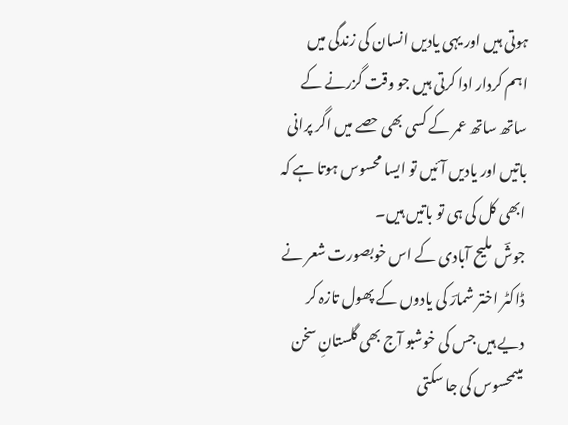ہوتی ہیں اور یہی یادیں انسان کی زندگی میں اہم کردار ادا کرتی ہیں جو وقت گزرنے کے ساتھ ساتھ عمر کے کسی بھی حصے میں اگر پرانی باتیں اور یادیں آئیں تو ایسا محسوس ہوتا ہے کہ ابھی کل کی ہی تو باتیں ہیں۔
جوشؔ ملیح آبادی کے اس خوبصورت شعر نے ڈاکٹر اختر شمارؔ کی یادوں کے پھول تازہ کر دیے ہیں جس کی خوشبو آج بھی گلستانِ سخن میںمحسوس کی جا سکتی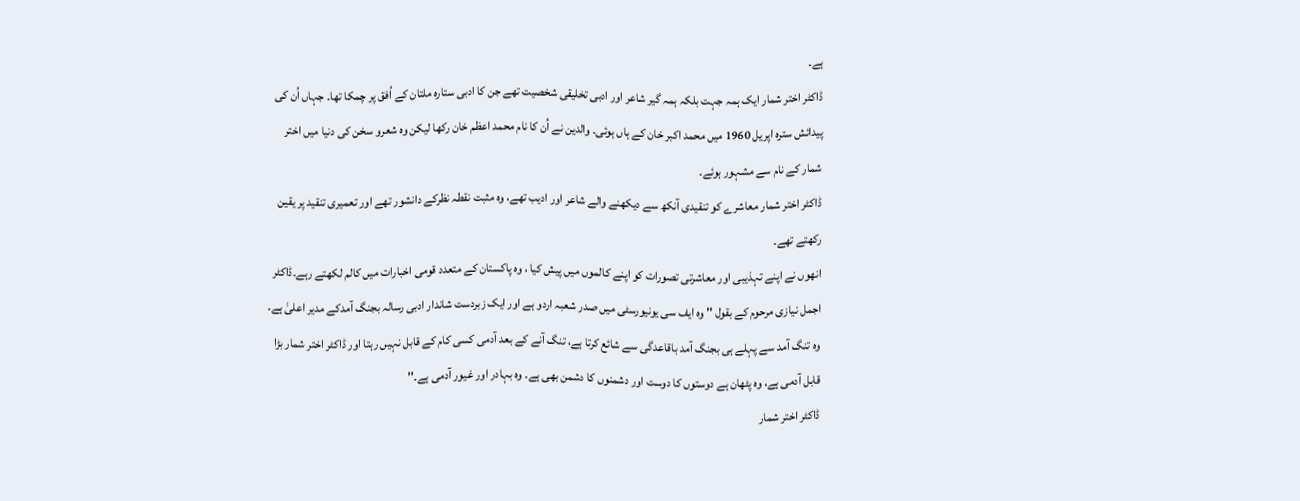ہے۔
ڈاکٹر اختر شمار ایک ہمہ جہت بلکہ ہمہ گیر شاعر اور ادبی تخلیقی شخصیت تھے جن کا ادبی ستارہ ملتان کے اُفق پر چمکا تھا۔ جہاں اُن کی پیدائش سترہ اپریل 1960 میں محمد اکبر خان کے ہاں ہوئی۔ والدین نے اُن کا نام محمد اعظم خان رکھا لیکن وہ شعرو سخن کی دنیا میں اختر شمار کے نام سے مشہور ہوئے۔
ڈاکٹر اختر شمار معاشرے کو تنقیدی آنکھ سے دیکھنے والے شاعر اور ادیب تھے، وہ مثبت نقطہ نظرکے دانشور تھے اور تعمیری تنقید پر یقین رکھتے تھے۔
انھوں نے اپنے تہذیبی اور معاشرتی تصورات کو اپنے کالموں میں پیش کیا ، وہ پاکستان کے متعدد قومی اخبارات میں کالم لکھتے رہے۔ڈاکٹر اجمل نیازی مرحوم کے بقول '' وہ ایف سی یونیورسٹی میں صدر شعبہ اردو ہے اور ایک زبردست شاندار ادبی رسالہ بجنگ آمدکے مدیر اعلیٰ ہے۔
وہ تنگ آمد سے پہلے ہی بجنگ آمد باقاعدگی سے شائع کرتا ہے، تنگ آنے کے بعد آدمی کسی کام کے قابل نہیں رہتا اور ڈاکٹر اختر شمار بڑا قابل آدمی ہے، وہ پٹھان ہے دوستوں کا دوست اور دشمنوں کا دشمن بھی ہے۔ وہ بہادر اور غیور آدمی ہے۔''
ڈاکٹر اختر شمار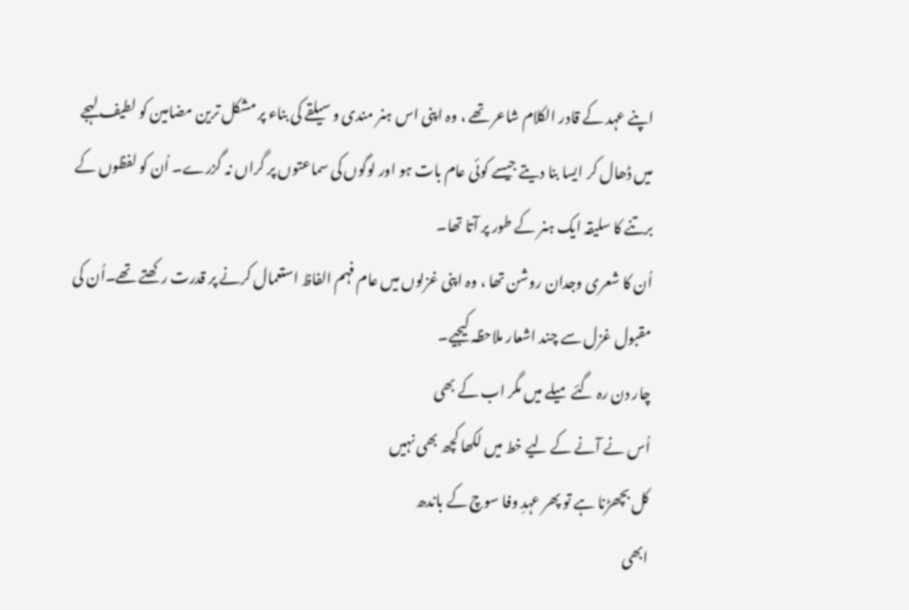اپنے عہد کے قادر الکلام شاعر تھے ، وہ اپنی اس ہنر مندی و سیلقے کی بناء پر مشکل ترین مضامین کو لطیف لہجے میں ڈھال کر ایسا بنا دیتے جیسے کوئی عام بات ہو اور لوگوں کی سماعتوں پر گراں نہ گزرے۔ اُن کو لفظوں کے برتنے کا سلیقہ ایک ہنر کے طور پر آتا تھا۔
اُن کا شعری وجدان روشن تھا ، وہ اپنی غزلوں میں عام فہم الفاظ استعمال کرنے پر قدرت رکھتے تھے۔اُن کی مقبول غزل سے چند اشعار ملاحظہ کیجیے۔
چار دن رہ گئے میلے میں مگر اب کے بھی
اُس نے آنے کے لیے خط میں لکھا کچھ بھی نہیں
کل بچھڑنا ہے تو پھر عہدِ وفا سوچ کے باندھ
ابھی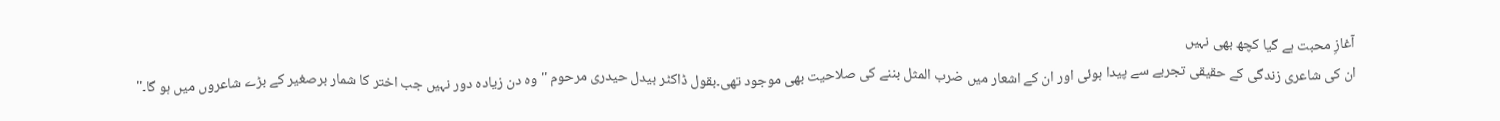آغازِ محبت ہے گیا کچھ بھی نہیں
ان کی شاعری زندگی کے حقیقی تجربے سے پیدا ہوئی اور ان کے اشعار میں ضرب المثل بننے کی صلاحیت بھی موجود تھی۔بقول ڈاکٹر بیدل حیدری مرحوم '' وہ دن زیادہ دور نہیں جب اختر کا شمار برصغیر کے بڑے شاعروں میں ہو گا۔''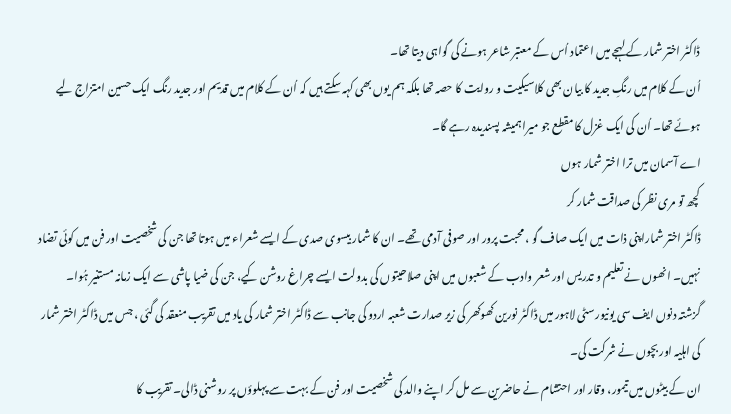ڈاکٹر اختر شمار کے لہجے میں اعتماد اُس کے معتبر شاعر ہونے کی گواہی دیتا تھا۔
اُن کے کلام میں رنگِ جدید کا بیان بھی کلاسیکیت و روایت کا حصہ تھا بلکہ ہم یوں بھی کہہ سکتے ہیں کہ اُن کے کلام میں قدیم اور جدید رنگ ایک حسین امتزاج لیے ہوئے تھا۔ اُن کی ایک غزل کا مقطع جو میرا ہمیشہ پسندیدہ رہے گا۔
اے آسمان میں ترا اختر شمار ہوں
کچھ تو مری نظر کی صداقت شمار کر
ڈاکٹر اختر شماراپنی ذات میں ایک صاف گو ، محبت پرور اور صوفی آدمی تھے۔ ان کا شمار بیسوی صدی کے ایسے شعراء میں ہوتا تھا جن کی شخصیت اور فن میں کوئی تضاد نہیں۔ انھوں نے تعلیم و تدریس اور شعر وادب کے شعبوں میں اپنی صلاحیتوں کی بدولت ایسے چراغ روشن کیے، جن کی ضیا پاشی سے ایک زمانہ مستنیر ہُوا۔
گزشتہ دنوں ایف سی یونیورسٹی لاہور میں ڈاکٹر نورین کھوکھر کی زیر صدارت شعبہ اردو کی جانب سے ڈاکٹر اختر شمار کی یاد میں تقریب منعقد کی گئی ، جس میں ڈاکٹر اختر شمار کی اہلیہ اور بچوں نے شرکت کی۔
ان کے بیٹوں میں تیمور، وقار اور احتشام نے حاضرین سے مل کر اپنے والد کی شخصیت اور فن کے بہت سے پہلوؤں پر روشنی ڈالی۔ تقریب کا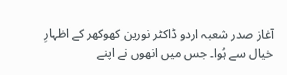آغاز صدر شعبہ اردو ڈاکٹر نورین کھوکھر کے اظہارِ خیال سے ہُوا۔ جس میں انھوں نے اپنے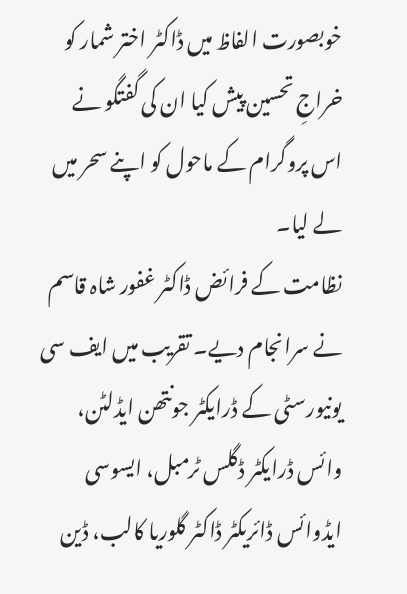خوبصورت الفاظ میں ڈاکٹر اختر شمار کو خراجِ تحسین پیش کیا ان کی گفتگو نے اس پروگرام کے ماحول کو اپنے سحر میں لے لیا۔
نظامت کے فرائض ڈاکٹر غفور شاہ قاسم نے سرانجام دیے۔ تقریب میں ایف سی یونیورسٹی کے ڈرایکٹر جونتھن ایڈلٹن، وائس ڈرایکٹر ڈگلس ٹرمبل، ایسوسی ایڈوائس ڈائریکٹر ڈاکٹر گلوریا کالب، ڈین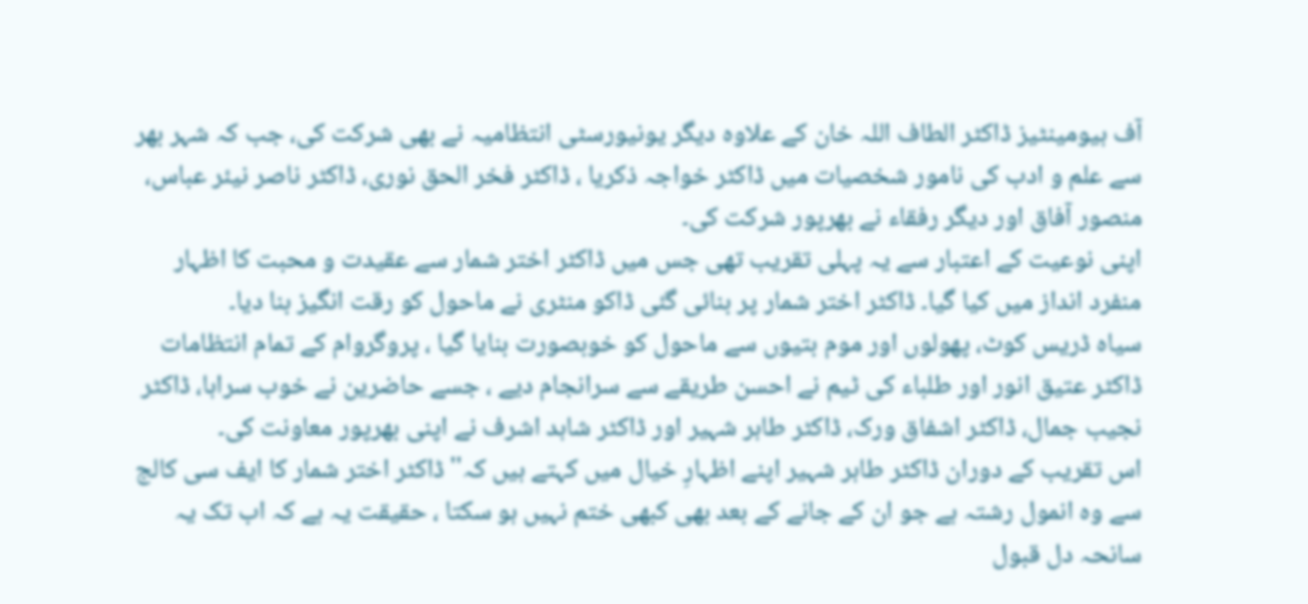آف ہیومینٹیز ڈاکٹر الطاف اللہ خان کے علاوہ دیگر یونیورسٹی انتظامیہ نے بھی شرکت کی، جب کہ شہر بھر سے علم و ادب کی نامور شخصیات میں ڈاکٹر خواجہ ذکریا ، ڈاکٹر فخر الحق نوری، ڈاکٹر ناصر نیئر عباس، منصور آفاق اور دیگر رفقاء نے بھرپور شرکت کی۔
اپنی نوعیت کے اعتبار سے یہ پہلی تقریب تھی جس میں ڈاکٹر اختر شمار سے عقیدت و محبت کا اظہار منفرد انداز میں کیا گیا۔ ڈاکٹر اختر شمار پر بنائی گئی ڈاکو منٹری نے ماحول کو رقت انگیز بنا دیا۔
سیاہ ڈریس کوٹ، پھولوں اور موم بتیوں سے ماحول کو خوبصورت بنایا گیا ، پروگروام کے تمام انتظامات ڈاکٹر عتیق انور اور طلباء کی ٹیم نے احسن طریقے سے سرانجام دیے ، جسے حاضرین نے خوب سراہا، ڈاکٹر نجیب جمال، ڈاکٹر اشفاق ورک، ڈاکٹر طاہر شہیر اور ڈاکٹر شاہد اشرف نے اپنی بھرپور معاونت کی۔
اس تقریب کے دوران ڈاکٹر طاہر شہیر اپنے اظہارِ خیال میں کہتے ہیں کہ'' ڈاکٹر اختر شمار کا ایف سی کالج سے وہ انمول رشتہ ہے جو ان کے جانے کے بعد بھی کبھی ختم نہیں ہو سکتا ، حقیقت یہ ہے کہ اب تک یہ سانحہ دل قبول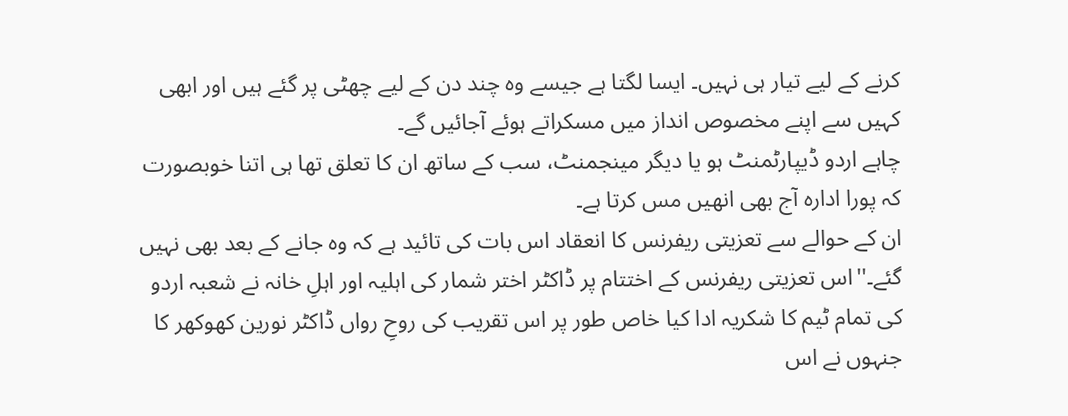کرنے کے لیے تیار ہی نہیں۔ ایسا لگتا ہے جیسے وہ چند دن کے لیے چھٹی پر گئے ہیں اور ابھی کہیں سے اپنے مخصوص انداز میں مسکراتے ہوئے آجائیں گے۔
چاہے اردو ڈیپارٹمنٹ ہو یا دیگر مینجمنٹ، سب کے ساتھ ان کا تعلق تھا ہی اتنا خوبصورت کہ پورا ادارہ آج بھی انھیں مس کرتا ہے۔
ان کے حوالے سے تعزیتی ریفرنس کا انعقاد اس بات کی تائید ہے کہ وہ جانے کے بعد بھی نہیں گئے۔''اس تعزیتی ریفرنس کے اختتام پر ڈاکٹر اختر شمار کی اہلیہ اور اہلِ خانہ نے شعبہ اردو کی تمام ٹیم کا شکریہ ادا کیا خاص طور پر اس تقریب کی روحِ رواں ڈاکٹر نورین کھوکھر کا جنہوں نے اس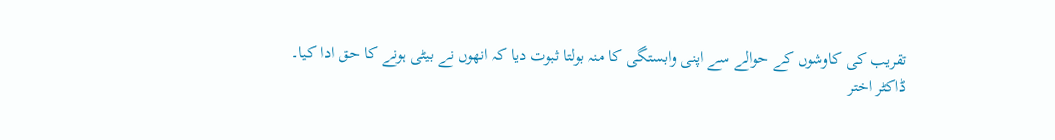تقریب کی کاوشوں کے حوالے سے اپنی وابستگی کا منہ بولتا ثبوت دیا کہ انھوں نے بیٹی ہونے کا حق ادا کیا۔
ڈاکٹر اختر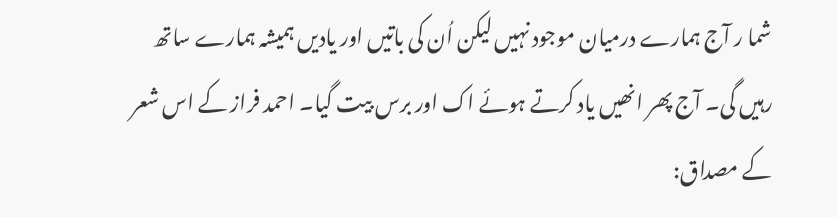شما ر آج ہمارے درمیان موجود نہیں لیکن اُن کی باتیں اور یادیں ہمیشہ ہمارے ساتھ رہیں گی۔ آج پھر انھیں یاد کرتے ہوئے اک اور برس بیت گیا۔ احمد فراز کے اس شعر کے مصداق: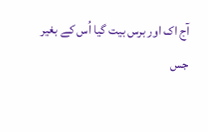آج اک اور برس بیت گیا اُس کے بغیر
جس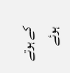کے ہوتے ہوئے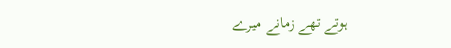ہوتے تھے زمانے میرے